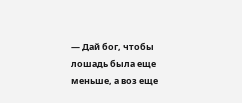— Дай бог, чтобы лошадь была еще меньше, а воз еще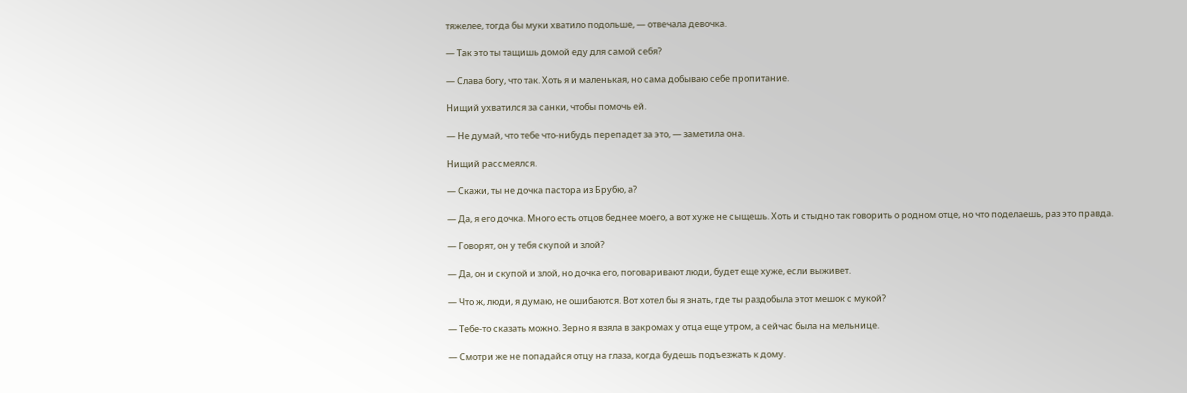тяжелее, тогда бы муки хватило подольше, — отвечала девочка.

— Так это ты тащишь домой еду для самой себя?

— Слава богу, что так. Хоть я и маленькая, но сама добываю себе пропитание.

Нищий ухватился за санки, чтобы помочь ей.

— Не думай, что тебе что-нибудь перепадет за это, — заметила она.

Нищий рассмеялся.

— Скажи, ты не дочка пастора из Брубю, а?

— Да, я его дочка. Много есть отцов беднее моего, а вот хуже не сыщешь. Хоть и стыдно так говорить о родном отце, но что поделаешь, раз это правда.

— Говорят, он у тебя скупой и злой?

— Да, он и скупой и злой, но дочка его, поговаривают люди, будет еще хуже, если выживет.

— Что ж, люди, я думаю, не ошибаются. Вот хотел бы я знать, где ты раздобыла этот мешок с мукой?

— Тебе-то сказать можно. Зерно я взяла в закромах у отца еще утром, а сейчас была на мельнице.

— Смотри же не попадайся отцу на глаза, когда будешь подъезжать к дому.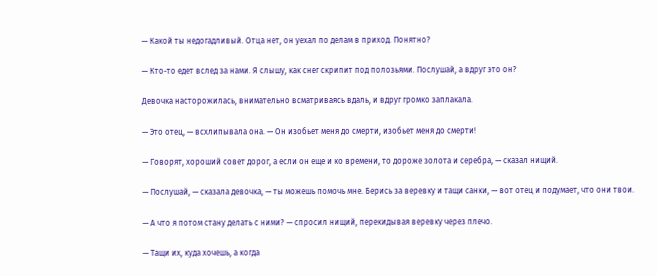— Какой ты недогадливый. Отца нет, он уехал по делам в приход. Понятно?

— Кто-то едет вслед за нами. Я слышу, как снег скрипит под полозьями. Послушай, а вдруг это он?

Девочка насторожилась, внимательно всматриваясь вдаль, и вдруг громко заплакала.

— Это отец, — всхлипывала она. — Он изобьет меня до смерти, изобьет меня до смерти!

— Говорят, хороший совет дорог, а если он еще и ко времени, то дороже золота и серебра, — сказал нищий.

— Послушай, — сказала девочка, — ты можешь помочь мне. Берись за веревку и тащи санки, — вот отец и подумает, что они твои.

— А что я потом стану делать с ними? — спросил нищий, перекидывая веревку через плечо.

— Тащи их, куда хочешь, а когда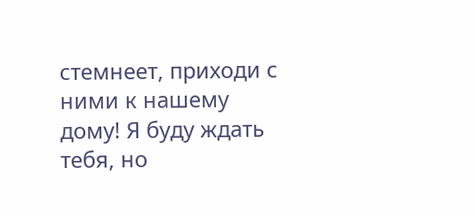стемнеет, приходи с ними к нашему дому! Я буду ждать тебя, но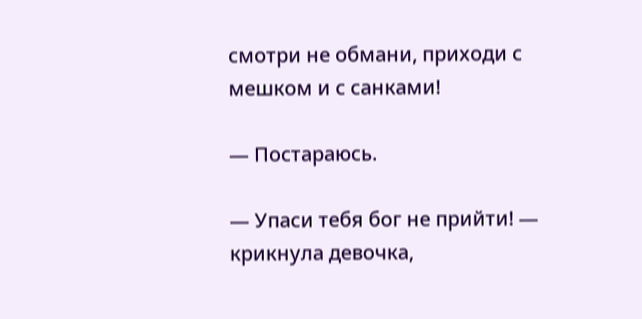смотри не обмани, приходи с мешком и с санками!

— Постараюсь.

— Упаси тебя бог не прийти! — крикнула девочка,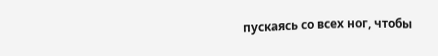пускаясь со всех ног, чтобы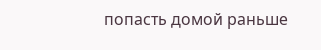попасть домой раньше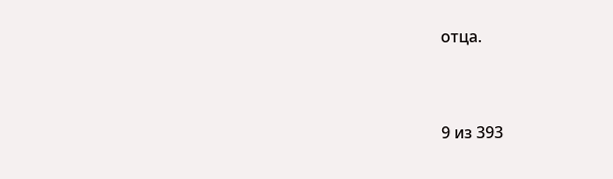отца.



9 из 393